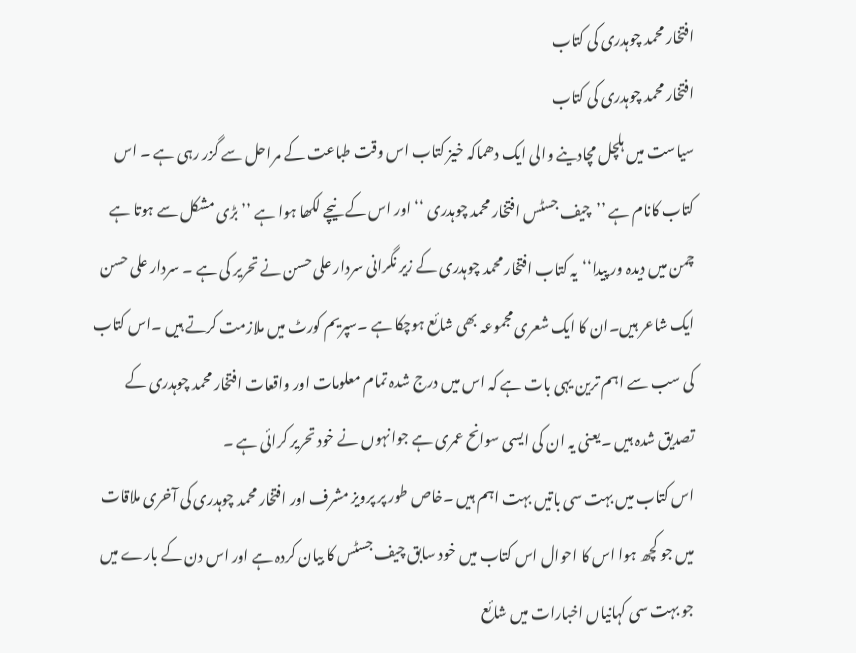افتخار محمد چوہدری کی کتاب
افتخار محمد چوہدری کی کتاب
سیاست میں ہلچل مچادینے والی ایک دھماکہ خیز کتاب اس وقت طباعت کے مراحل سے گزر رہی ہے ۔ اس کتاب کانام ہے ’’چیف جسٹس افتخار محمد چوہدری ‘‘ اور اس کے نیچے لکھا ہوا ہے ’’بڑی مشکل سے ہوتا ہے چمن میں دیدہ ور پیدا‘‘یہ کتاب افتخار محمد چوہدری کے زیر نگرانی سردار علی حسن نے تحریر کی ہے ۔ سردار علی حسن ایک شاعر ہیں۔ان کا ایک شعری مجموعہ بھی شائع ہوچکا ہے ۔سپریم کورٹ میں ملازمت کرتے ہیں ۔اس کتاب کی سب سے اہم ترین یہی بات ہے کہ اس میں درج شدہ تمام معلومات اور واقعات افتخار محمد چوہدری کے تصدیق شدہ ہیں ۔یعنی یہ ان کی ایسی سوانح عمری ہے جوانہوں نے خود تحریر کرائی ہے ۔
اس کتاب میں بہت سی باتیں بہت اہم ہیں ۔خاص طور پر پرویز مشرف اور افتخار محمد چوہدری کی آخری ملاقات میں جو کچھ ہوا اس کا احوال اس کتاب میں خود سابق چیف جسٹس کا بیان کردہ ہے اور اس دن کے بارے میں جو بہت سی کہانیاں اخبارات میں شائع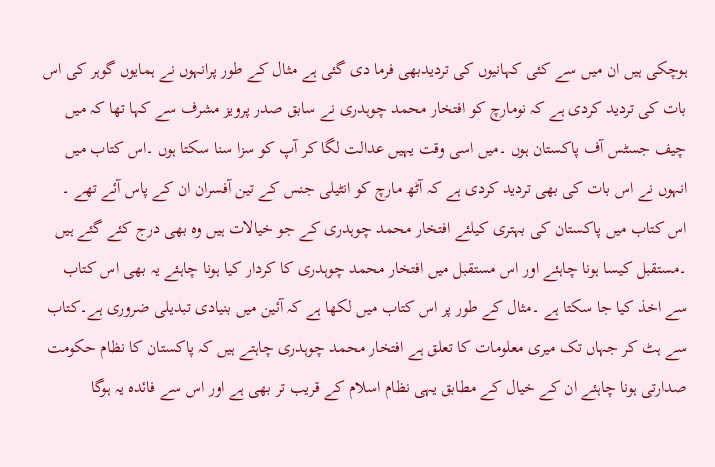ہوچکی ہیں ان میں سے کئی کہانیوں کی تردیدبھی فرما دی گئی ہے مثال کے طور پرانہوں نے ہمایوں گوہر کی اس بات کی تردید کردی ہے کہ نومارچ کو افتخار محمد چوہدری نے سابق صدر پرویز مشرف سے کہا تھا کہ میں چیف جسٹس آف پاکستان ہوں ۔میں اسی وقت یہیں عدالت لگا کر آپ کو سزا سنا سکتا ہوں ۔اس کتاب میں انہوں نے اس بات کی بھی تردید کردی ہے کہ آٹھ مارچ کو انٹیلی جنس کے تین آفسران ان کے پاس آئے تھے ۔
اس کتاب میں پاکستان کی بہتری کیلئے افتخار محمد چوہدری کے جو خیالات ہیں وہ بھی درج کئے گئے ہیں ۔مستقبل کیسا ہونا چاہئے اور اس مستقبل میں افتخار محمد چوہدری کا کردار کیا ہونا چاہئے یہ بھی اس کتاب سے اخذ کیا جا سکتا ہے ۔مثال کے طور پر اس کتاب میں لکھا ہے کہ آئین میں بنیادی تبدیلی ضروری ہے۔کتاب سے ہٹ کر جہاں تک میری معلومات کا تعلق ہے افتخار محمد چوہدری چاہتے ہیں کہ پاکستان کا نظام حکومت صدارتی ہونا چاہئے ان کے خیال کے مطابق یہی نظام اسلام کے قریب تر بھی ہے اور اس سے فائدہ یہ ہوگا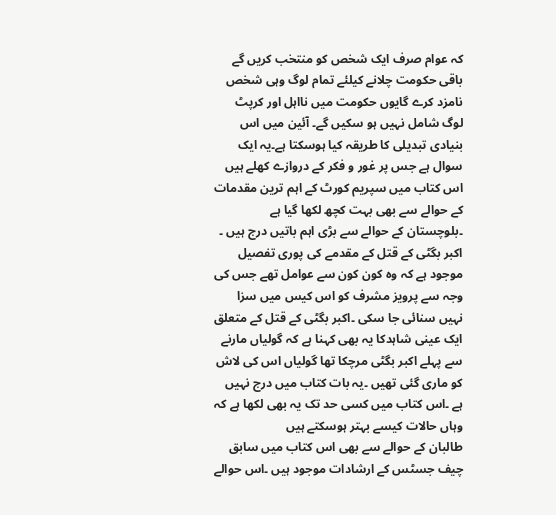کہ عوام صرف ایک شخص کو منتخب کریں گے باقی حکومت چلانے کیلئے تمام لوگ وہی شخص نامزد کرے گایوں حکومت میں نااہل اور کرپٹ لوگ شامل نہیں ہو سکیں گے۔ آئین میں اس بنیادی تبدیلی کا طریقہ کیا ہوسکتا ہے۔یہ ایک سوال ہے جس پر غور و فکر کے دروازے کھلے ہیں
اس کتاب میں سپریم کورٹ کے اہم ترین مقدمات کے حوالے سے بھی بہت کچھ لکھا گیا ہے ۔بلوچستان کے حوالے سے بڑی اہم باتیں درج ہیں ۔ اکبر بگٹی کے قتل کے مقدمے کی پوری تفصیل موجود ہے کہ وہ کون کون سے عوامل تھے جس کی وجہ سے پرویز مشرف کو اس کیس میں سزا نہیں سنائی جا سکی ۔اکبر بگٹی کے قتل کے متعلق ایک عینی شاہدکا یہ بھی کہنا ہے کہ گولیاں مارنے سے پہلے اکبر بگٹی مرچکا تھا گولیاں اس کی لاش کو ماری گئی تھیں ۔یہ بات کتاب میں درج نہیں ہے ۔اس کتاب میں کسی حد تک یہ بھی لکھا ہے کہ وہاں حالات کیسے بہتر ہوسکتے ہیں
طالبان کے حوالے سے بھی اس کتاب میں سابق چیف جسٹس کے ارشادات موجود ہیں ۔اس حوالے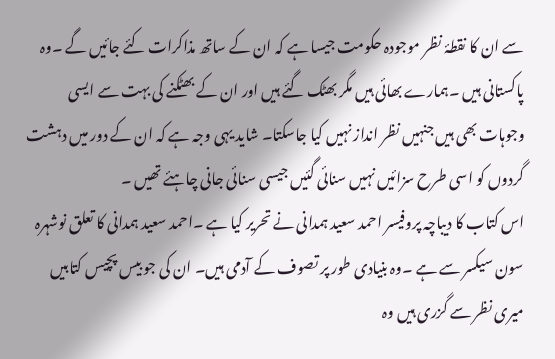سے ان کا نقطۂ نظر موجودہ حکومت جیسا ہے کہ ان کے ساتھ مذاکرات کئے جائیں گے ۔وہ پاکستانی ہیں ۔ہمارے بھائی ہیں مگر بھٹک گئے ہیں اور ان کے بھٹکنے کی بہت سے ایسی وجوہات بھی ہیں جنہیں نظر انداز نہیں کیا جاسکتا۔ شاید یہی وجہ ہے کہ ان کے دور میں دہشت گردوں کو اسی طرح سزائیں نہیں سنائی گئیں جیسی سنائی جانی چاہئے تھیں ۔
اس کتاب کا دیباچہ پروفیسر احمد سعید ہمدانی نے تحریر کیا ہے ۔احمد سعید ہمدانی کا تعلق نوشہرہ سون سیکسر سے ہے ۔وہ بنیادی طور پر تصوف کے آدمی ہیں۔ ان کی جو بیس پچیس کتابیں میری نظر سے گزری ہیں وہ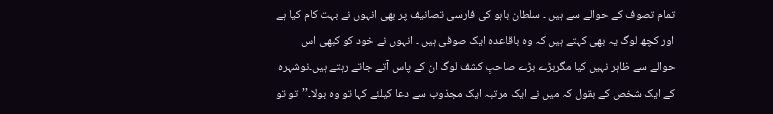تمام تصوف کے حوالے سے ہیں ۔ سلطان باہو کی فارسی تصانیف پر بھی انہوں نے بہت کام کیا ہے اور کچھ لوگ یہ بھی کہتے ہیں کہ وہ باقاعدہ ایک صوفی ہیں ۔ انہوں نے خود کو کبھی اس حوالے سے ظاہر نہیں کیا مگربڑے بڑے صاحبِ کشف لوگ ان کے پاس آتے جاتے رہتے ہیں۔نوشہرہ کے ایک شخص کے بقول کہ میں نے ایک مرتبہ ایک مجذوب سے دعا کیلئے کہا تو وہ بولا۔’’تو تو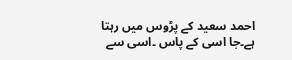احمد سعید کے پڑوس میں رہتا ہے۔جا اسی کے پاس ۔اسی سے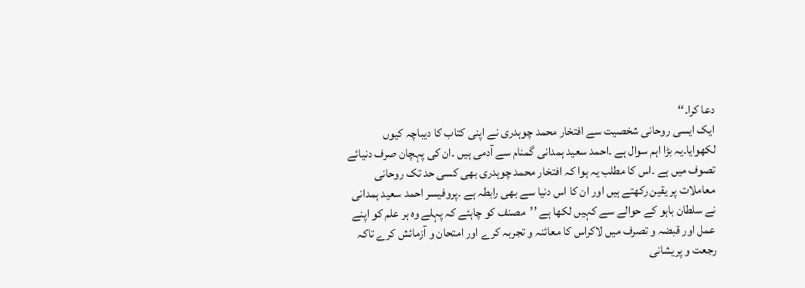دعا کرا۔‘‘
ایک ایسی روحانی شخصیت سے افتخار محمد چوہدری نے اپنی کتاب کا دیباچہ کیوں لکھوایا۔یہ بڑا اہم سوال ہے ۔احمد سعید ہمدانی گمنام سے آدمی ہیں ۔ان کی پہچان صرف دنیائے تصوف میں ہے ۔اس کا مطلب یہ ہوا کہ افتخار محمد چوہدری بھی کسی حد تک روحانی معاملات پر یقین رکھتے ہیں اور ان کا اس دنیا سے بھی رابطہ ہے ۔پروفیسر احمد سعید ہمدانی نے سلطان باہو کے حوالے سے کہیں لکھا ہے ’’مصنف کو چاہئے کہ پہلے وہ ہر علم کو اپنے عمل اور قبضہ و تصرف میں لاکراس کا معائنہ و تجربہ کرے اور امتحان و آزمائش کرے تاکہ رجعت و پریشانی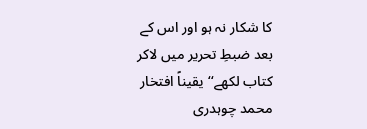کا شکار نہ ہو اور اس کے بعد ضبطِ تحریر میں لاکر کتاب لکھے‘‘یقیناً افتخار محمد چوہدری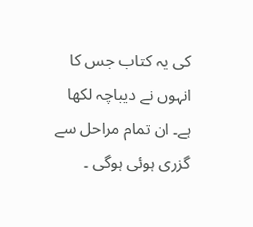کی یہ کتاب جس کا انہوں نے دیباچہ لکھا ہے۔ ان تمام مراحل سے گزری ہوئی ہوگی ۔